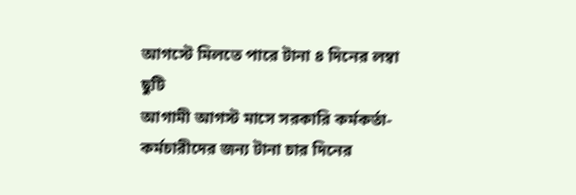আগস্টে মিলতে পারে টানা ৪ দিনের লম্বা ছুটি
আগামী আগস্ট মাসে সরকারি কর্মকর্তা-কর্মচারীদের জন্য টানা চার দিনের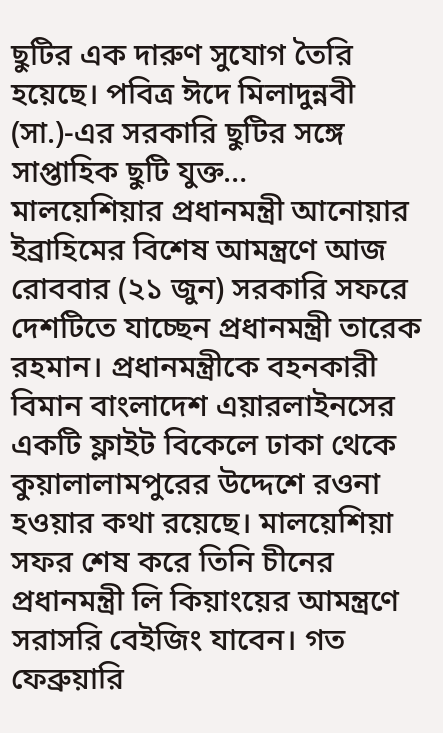ছুটির এক দারুণ সুযোগ তৈরি হয়েছে। পবিত্র ঈদে মিলাদুন্নবী (সা.)-এর সরকারি ছুটির সঙ্গে সাপ্তাহিক ছুটি যুক্ত…
মালয়েশিয়ার প্রধানমন্ত্রী আনোয়ার ইব্রাহিমের বিশেষ আমন্ত্রণে আজ রোববার (২১ জুন) সরকারি সফরে দেশটিতে যাচ্ছেন প্রধানমন্ত্রী তারেক রহমান। প্রধানমন্ত্রীকে বহনকারী বিমান বাংলাদেশ এয়ারলাইনসের একটি ফ্লাইট বিকেলে ঢাকা থেকে কুয়ালালামপুরের উদ্দেশে রওনা হওয়ার কথা রয়েছে। মালয়েশিয়া সফর শেষ করে তিনি চীনের প্রধানমন্ত্রী লি কিয়াংয়ের আমন্ত্রণে সরাসরি বেইজিং যাবেন। গত ফেব্রুয়ারি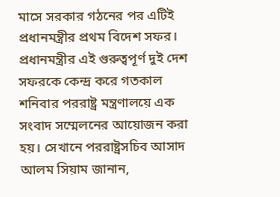মাসে সরকার গঠনের পর এটিই প্রধানমন্ত্রীর প্রথম বিদেশ সফর।
প্রধানমন্ত্রীর এই গুরুত্বপূর্ণ দুই দেশ সফরকে কেন্দ্র করে গতকাল শনিবার পররাষ্ট্র মন্ত্রণালয়ে এক সংবাদ সম্মেলনের আয়োজন করা হয়। সেখানে পররাষ্ট্রসচিব আসাদ আলম সিয়াম জানান,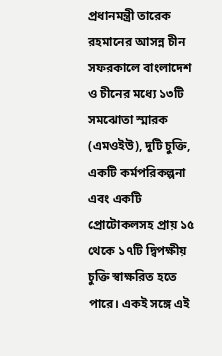প্রধানমন্ত্রী তারেক রহমানের আসন্ন চীন সফরকালে বাংলাদেশ ও চীনের মধ্যে ১৩টি সমঝোতা স্মারক (এমওইউ), দুটি চুক্তি, একটি কর্মপরিকল্পনা এবং একটি প্রোটোকলসহ প্রায় ১৫ থেকে ১৭টি দ্বিপক্ষীয় চুক্তি স্বাক্ষরিত হতে পারে। একই সঙ্গে এই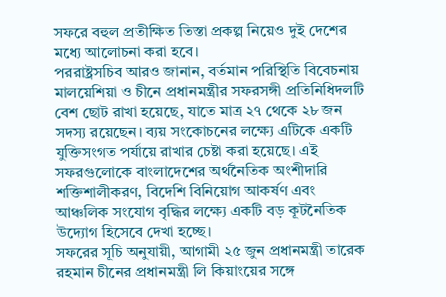সফরে বহুল প্রতীক্ষিত তিস্তা প্রকল্প নিয়েও দুই দেশের মধ্যে আলোচনা করা হবে।
পররাষ্ট্রসচিব আরও জানান, বর্তমান পরিস্থিতি বিবেচনায় মালয়েশিয়া ও চীনে প্রধানমন্ত্রীর সফরসঙ্গী প্রতিনিধিদলটি বেশ ছোট রাখা হয়েছে, যাতে মাত্র ২৭ থেকে ২৮ জন সদস্য রয়েছেন। ব্যয় সংকোচনের লক্ষ্যে এটিকে একটি যুক্তিসংগত পর্যায়ে রাখার চেষ্টা করা হয়েছে। এই সফরগুলোকে বাংলাদেশের অর্থনৈতিক অংশীদারি শক্তিশালীকরণ, বিদেশি বিনিয়োগ আকর্ষণ এবং আঞ্চলিক সংযোগ বৃদ্ধির লক্ষ্যে একটি বড় কূটনৈতিক উদ্যোগ হিসেবে দেখা হচ্ছে।
সফরের সূচি অনুযায়ী, আগামী ২৫ জুন প্রধানমন্ত্রী তারেক রহমান চীনের প্রধানমন্ত্রী লি কিয়াংয়ের সঙ্গে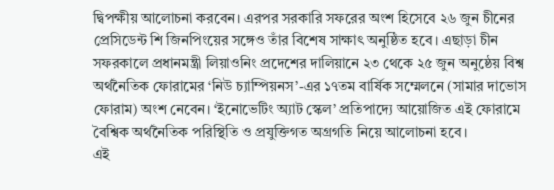দ্বিপক্ষীয় আলোচনা করবেন। এরপর সরকারি সফরের অংশ হিসেবে ২৬ জুন চীনের প্রেসিডেন্ট শি জিনপিংয়ের সঙ্গেও তাঁর বিশেষ সাক্ষাৎ অনুষ্ঠিত হবে। এছাড়া চীন সফরকালে প্রধানমন্ত্রী লিয়াওনিং প্রদেশের দালিয়ানে ২৩ থেকে ২৫ জুন অনুষ্ঠেয় বিশ্ব অর্থনৈতিক ফোরামের ‘নিউ চ্যাম্পিয়নস’-এর ১৭তম বার্ষিক সম্মেলনে (সামার দাভোস ফোরাম) অংশ নেবেন। ‘ইনোভেটিং অ্যাট স্কেল’ প্রতিপাদ্যে আয়োজিত এই ফোরামে বৈশ্বিক অর্থনৈতিক পরিস্থিতি ও প্রযুক্তিগত অগ্রগতি নিয়ে আলোচনা হবে।
এই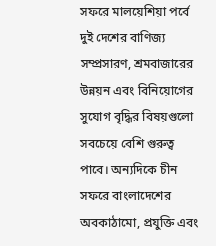সফরে মালয়েশিয়া পর্বে দুই দেশের বাণিজ্য সম্প্রসারণ, শ্রমবাজারের উন্নয়ন এবং বিনিয়োগের সুযোগ বৃদ্ধির বিষয়গুলো সবচেয়ে বেশি গুরুত্ব পাবে। অন্যদিকে চীন সফরে বাংলাদেশের অবকাঠামো, প্রযুক্তি এবং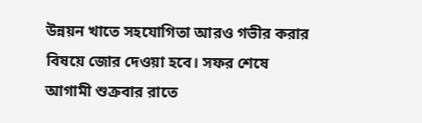উন্নয়ন খাতে সহযোগিতা আরও গভীর করার বিষয়ে জোর দেওয়া হবে। সফর শেষে আগামী শুক্রবার রাতে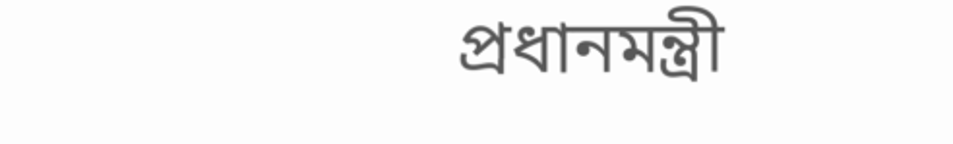প্রধানমন্ত্রী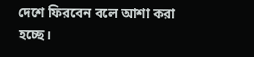দেশে ফিরবেন বলে আশা করা হচ্ছে।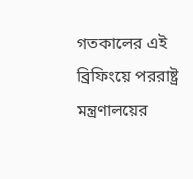গতকালের এই ব্রিফিংয়ে পররাষ্ট্র মন্ত্রণালয়ের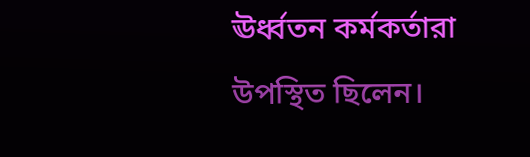ঊর্ধ্বতন কর্মকর্তারা উপস্থিত ছিলেন।